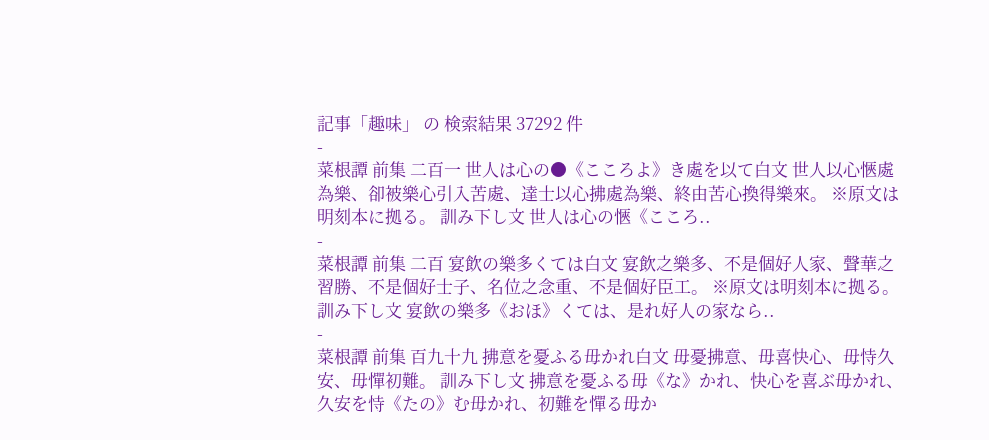記事「趣味」 の 検索結果 37292 件
-
菜根譚 前集 二百一 世人は心の●《こころよ》き處を以て白文 世人以心愜處為樂、卻被樂心引入苦處、達士以心拂處為樂、終由苦心換得樂來。 ※原文は明刻本に拠る。 訓み下し文 世人は心の愜《こころ..
-
菜根譚 前集 二百 宴飲の樂多くては白文 宴飲之樂多、不是個好人家、聲華之習勝、不是個好士子、名位之念重、不是個好臣工。 ※原文は明刻本に拠る。 訓み下し文 宴飲の樂多《おほ》くては、是れ好人の家なら..
-
菜根譚 前集 百九十九 拂意を憂ふる毋かれ白文 毋憂拂意、毋喜快心、毋恃久安、毋憚初難。 訓み下し文 拂意を憂ふる毋《な》かれ、快心を喜ぶ毋かれ、久安を恃《たの》む毋かれ、初難を憚る毋か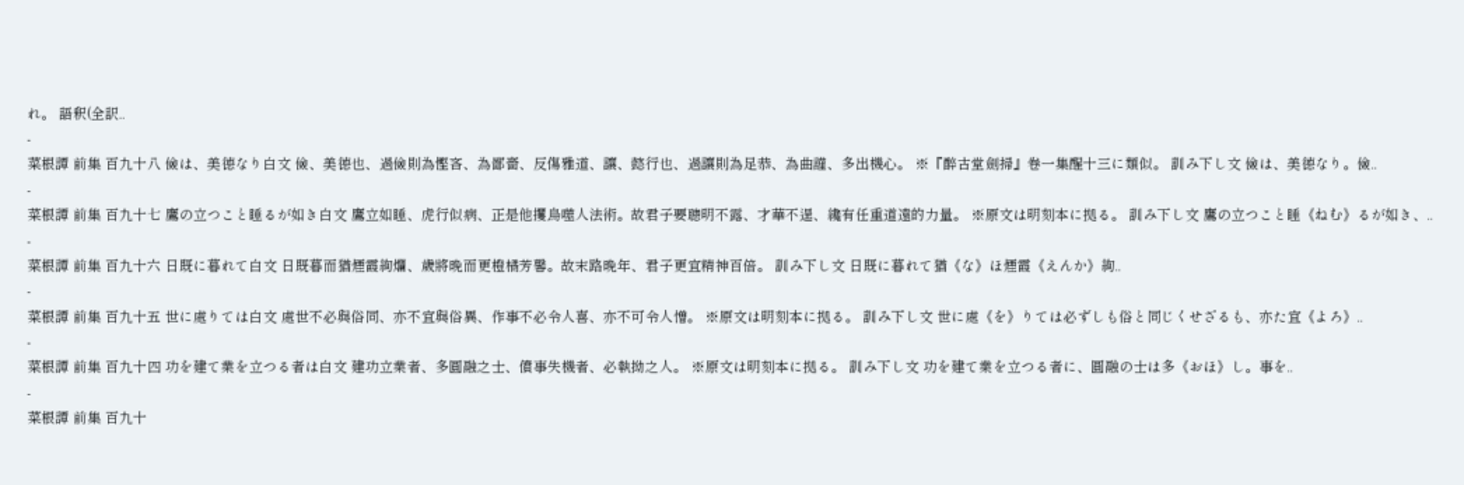れ。 語釈(全訳..
-
菜根譚 前集 百九十八 儉は、美德なり白文 儉、美德也、過儉則為慳吝、為鄙嗇、反傷雅道、讓、懿行也、過讓則為足恭、為曲謹、多出機心。 ※『醉古堂劍掃』卷一集醒十三に類似。 訓み下し文 儉は、美德なり。儉..
-
菜根譚 前集 百九十七 鷹の立つこと睡るが如き白文 鷹立如睡、虎行似病、正是他攫鳥噬人法術。故君子要聰明不露、才華不逞、纔有任重道遠的力量。 ※原文は明刻本に拠る。 訓み下し文 鷹の立つこと睡《ねむ》るが如き、..
-
菜根譚 前集 百九十六 日既に暮れて白文 日既暮而猶煙霞絢爛、歲將晚而更橙橘芳馨。故末路晚年、君子更宜精神百倍。 訓み下し文 日既に暮れて猶《な》ほ煙霞《えんか》絢..
-
菜根譚 前集 百九十五 世に處りては白文 處世不必與俗同、亦不宜與俗異、作事不必令人喜、亦不可令人憎。 ※原文は明刻本に拠る。 訓み下し文 世に處《を》りては必ずしも俗と同じくせざるも、亦た宜《よろ》..
-
菜根譚 前集 百九十四 功を建て業を立つる者は白文 建功立業者、多圓融之士、僨事失機者、必執拗之人。 ※原文は明刻本に拠る。 訓み下し文 功を建て業を立つる者に、圓融の士は多《おほ》し。事を..
-
菜根譚 前集 百九十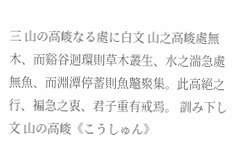三 山の高峻なる處に白文 山之高峻處無木、而谿谷迴環則草木叢生、水之湍急處無魚、而淵潭停蓄則魚鼈聚集。此高絕之行、褊急之衷、君子重有戒焉。 訓み下し文 山の高峻《こうしゅん》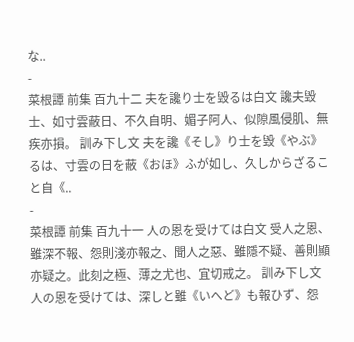な..
-
菜根譚 前集 百九十二 夫を讒り士を毀るは白文 讒夫毀士、如寸雲蔽日、不久自明、媚子阿人、似隙風侵肌、無疾亦損。 訓み下し文 夫を讒《そし》り士を毀《やぶ》るは、寸雲の日を蔽《おほ》ふが如し、久しからざること自《..
-
菜根譚 前集 百九十一 人の恩を受けては白文 受人之恩、雖深不報、怨則淺亦報之、聞人之惡、雖隱不疑、善則顯亦疑之。此刻之極、薄之尤也、宜切戒之。 訓み下し文 人の恩を受けては、深しと雖《いへど》も報ひず、怨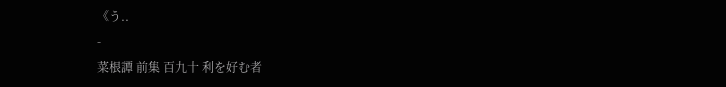《う..
-
菜根譚 前集 百九十 利を好む者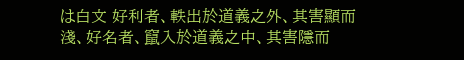は白文 好利者、軼出於道義之外、其害顯而淺、好名者、竄入於道義之中、其害隱而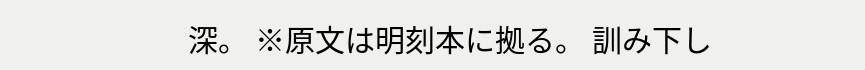深。 ※原文は明刻本に拠る。 訓み下し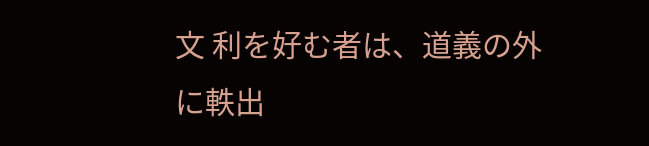文 利を好む者は、道義の外に軼出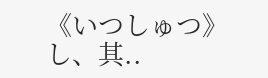《いつしゅつ》し、其..